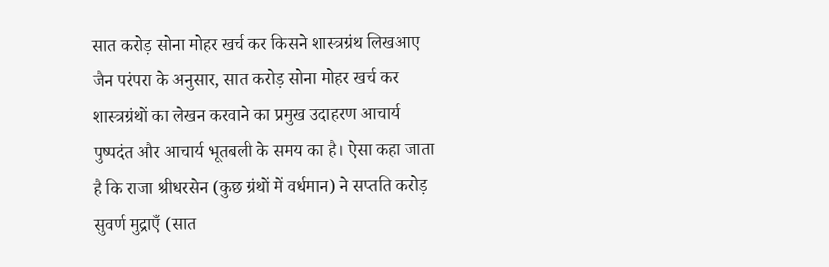सात करोड़ सोना मोहर खर्च कर किसने शास्त्रग्रंथ लिखआए
जैन परंपरा के अनुसार, सात करोड़ सोना मोहर खर्च कर शास्त्रग्रंथों का लेखन करवाने का प्रमुख उदाहरण आचार्य पुष्पदंत और आचार्य भूतबली के समय का है। ऐसा कहा जाता है कि राजा श्रीधरसेन (कुछ ग्रंथों में वर्धमान) ने सप्तति करोड़ सुवर्ण मुद्राएँ (सात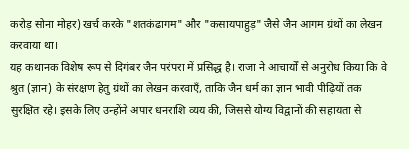करोड़ सोना मोहर) खर्च करके "शतकंढागम" और "कसायपाहुड़" जैसे जैन आगम ग्रंथों का लेखन करवाया था।
यह कथानक विशेष रूप से दिगंबर जैन परंपरा में प्रसिद्ध है। राजा ने आचार्यों से अनुरोध किया कि वे श्रुत (ज्ञान) के संरक्षण हेतु ग्रंथों का लेखन करवाएँ, ताकि जैन धर्म का ज्ञान भावी पीढ़ियों तक सुरक्षित रहे। इसके लिए उन्होंने अपार धनराशि व्यय की, जिससे योग्य विद्वानों की सहायता से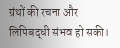ग्रंथों की रचना और लिपिबद्धी संभव हो सकी।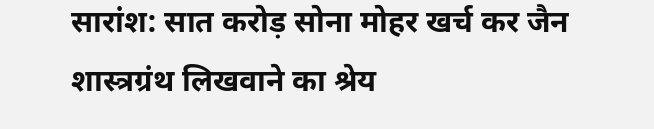सारांश: सात करोड़ सोना मोहर खर्च कर जैन शास्त्रग्रंथ लिखवाने का श्रेय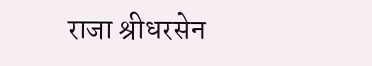राजा श्रीधरसेन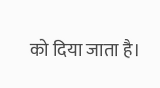को दिया जाता है।